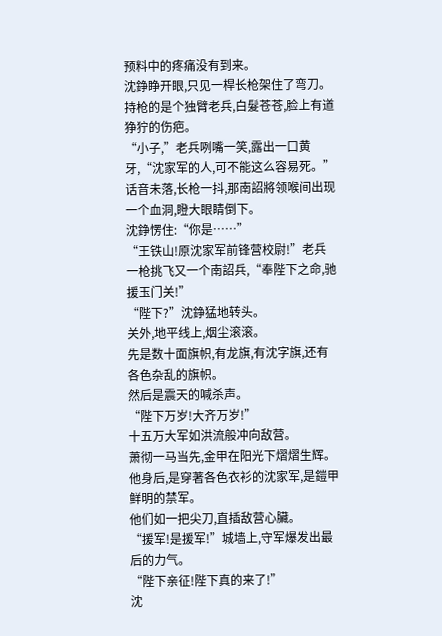预料中的疼痛没有到来。
沈錚睁开眼,只见一桿长枪架住了弯刀。持枪的是个独臂老兵,白髮苍苍,脸上有道狰狞的伤疤。
“小子,”老兵咧嘴一笑,露出一口黄牙,“沈家军的人,可不能这么容易死。”
话音未落,长枪一抖,那南詔將领喉间出现一个血洞,瞪大眼睛倒下。
沈錚愣住:“你是……”
“王铁山!原沈家军前锋营校尉!”老兵一枪挑飞又一个南詔兵,“奉陛下之命,驰援玉门关!”
“陛下?”沈錚猛地转头。
关外,地平线上,烟尘滚滚。
先是数十面旗帜,有龙旗,有沈字旗,还有各色杂乱的旗帜。
然后是震天的喊杀声。
“陛下万岁!大齐万岁!”
十五万大军如洪流般冲向敌营。
萧彻一马当先,金甲在阳光下熠熠生辉。
他身后,是穿著各色衣衫的沈家军,是鎧甲鲜明的禁军。
他们如一把尖刀,直插敌营心臟。
“援军!是援军!”城墙上,守军爆发出最后的力气。
“陛下亲征!陛下真的来了!”
沈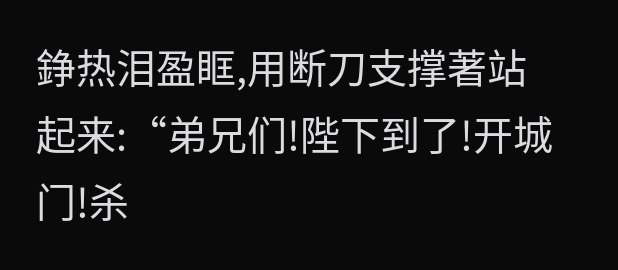錚热泪盈眶,用断刀支撑著站起来:“弟兄们!陛下到了!开城门!杀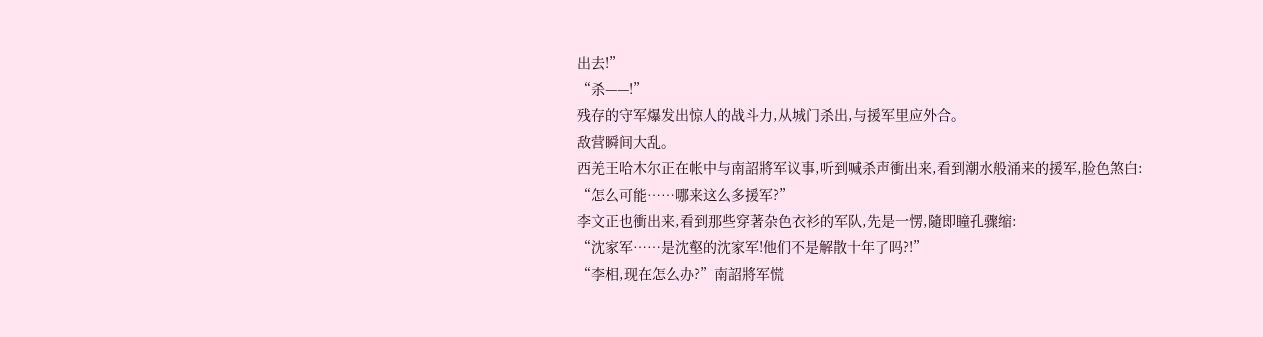出去!”
“杀——!”
残存的守军爆发出惊人的战斗力,从城门杀出,与援军里应外合。
敌营瞬间大乱。
西羌王哈木尔正在帐中与南詔將军议事,听到喊杀声衝出来,看到潮水般涌来的援军,脸色煞白:
“怎么可能……哪来这么多援军?”
李文正也衝出来,看到那些穿著杂色衣衫的军队,先是一愣,隨即瞳孔骤缩:
“沈家军……是沈壑的沈家军!他们不是解散十年了吗?!”
“李相,现在怎么办?”南詔將军慌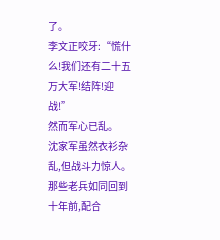了。
李文正咬牙:“慌什么!我们还有二十五万大军!结阵!迎战!”
然而军心已乱。
沈家军虽然衣衫杂乱,但战斗力惊人。
那些老兵如同回到十年前,配合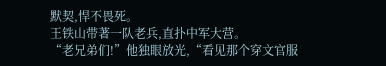默契,悍不畏死。
王铁山带著一队老兵,直扑中军大营。
“老兄弟们!”他独眼放光,“看见那个穿文官服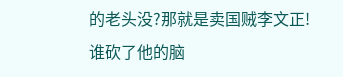的老头没?那就是卖国贼李文正!谁砍了他的脑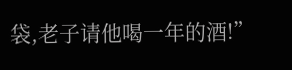袋,老子请他喝一年的酒!”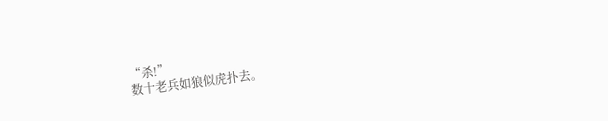“杀!”
数十老兵如狼似虎扑去。